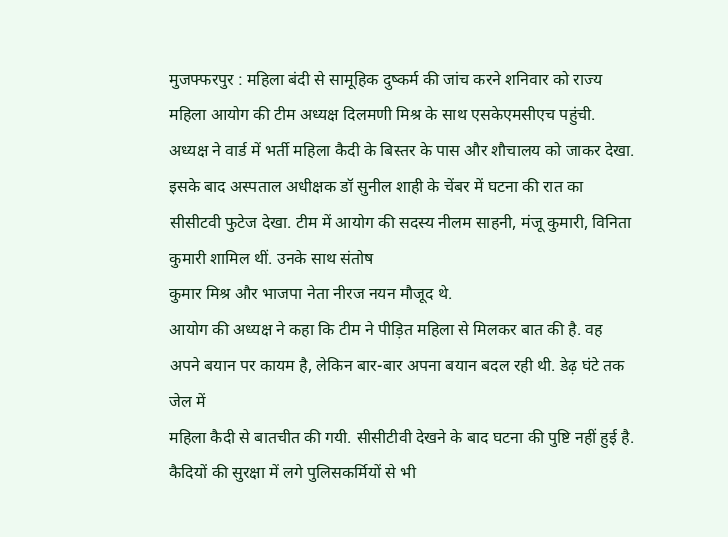मुजफ्फरपुर : महिला बंदी से सामूहिक दुष्कर्म की जांच करने शनिवार को राज्य महिला आयोग की टीम अध्यक्ष दिलमणी मिश्र के साथ एसकेएमसीएच पहुंची. अध्यक्ष ने वार्ड में भर्ती महिला कैदी के बिस्तर के पास और शौचालय को जाकर देखा. इसके बाद अस्पताल अधीक्षक डॉ सुनील शाही के चेंबर में घटना की रात का सीसीटवी फुटेज देखा. टीम में आयोग की सदस्य नीलम साहनी, मंजू कुमारी, विनिता कुमारी शामिल थीं. उनके साथ संतोष
कुमार मिश्र और भाजपा नेता नीरज नयन मौजूद थे.
आयोग की अध्यक्ष ने कहा कि टीम ने पीड़ित महिला से मिलकर बात की है. वह अपने बयान पर कायम है, लेकिन बार-बार अपना बयान बदल रही थी. डेढ़ घंटे तक जेल में
महिला कैदी से बातचीत की गयी. सीसीटीवी देखने के बाद घटना की पुष्टि नहीं हुई है.
कैदियों की सुरक्षा में लगे पुलिसकर्मियों से भी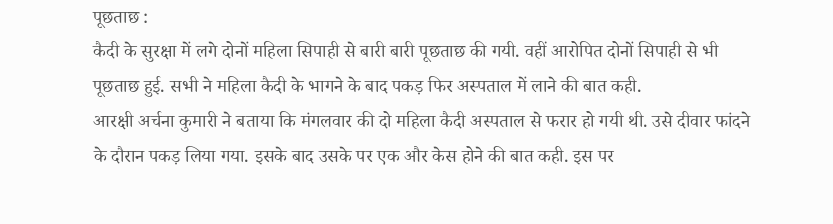पूछताछ :
कैदी के सुरक्षा में लगे दोनों महिला सिपाही से बारी बारी पूछताछ की गयी. वहीं आरोपित दोनों सिपाही से भी पूछताछ हुई. सभी ने महिला कैदी के भागने के बाद पकड़ फिर अस्पताल में लाने की बात कही.
आरक्षी अर्चना कुमारी ने बताया कि मंगलवार की दो महिला कैदी अस्पताल से फरार हो गयी थी. उसे दीवार फांदने के दौरान पकड़ लिया गया. इसके बाद उसके पर एक और केस होने की बात कही. इस पर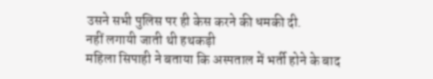उसने सभी पुलिस पर ही केस करने की धमकी दी.
नहीं लगायी जाती थी हथकड़ी
महिला सिपाही ने बताया कि अस्पताल में भर्ती होने के बाद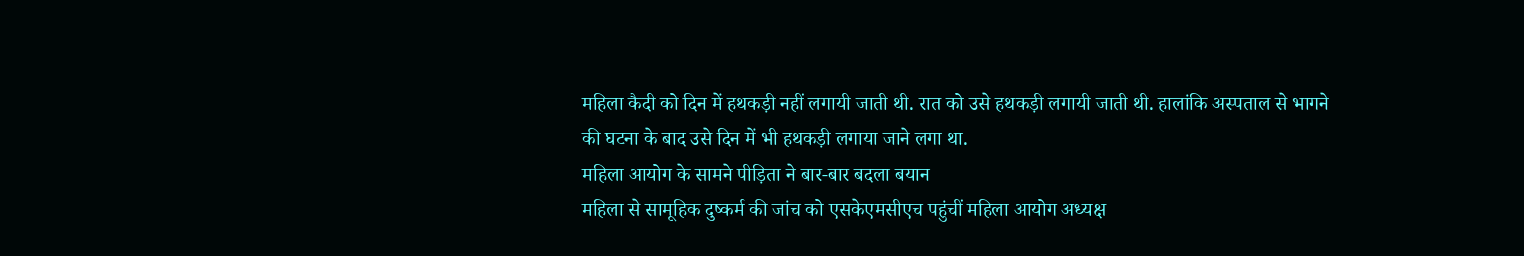महिला कैदी को दिन में हथकड़ी नहीं लगायी जाती थी. रात को उसे हथकड़ी लगायी जाती थी. हालांकि अस्पताल से भागने की घटना के बाद उसे दिन में भी हथकड़ी लगाया जाने लगा था.
महिला आयोग के सामने पीड़िता ने बार-बार बदला बयान
महिला से सामूहिक दुष्कर्म की जांच को एसकेएमसीएच पहुंचीं महिला आयोग अध्यक्ष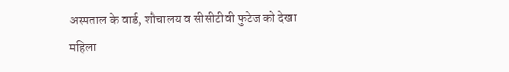अस्पताल के वार्ड, शौचालय व सीसीटीवी फुटेज को देखा
महिला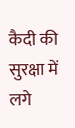कैदी की सुरक्षा में लगे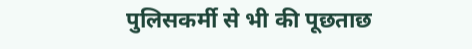पुलिसकर्मी से भी की पूछताछ